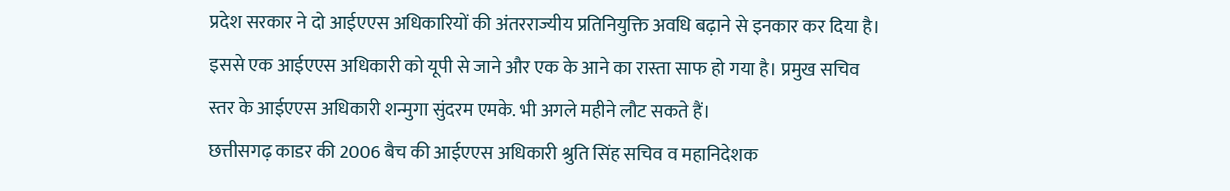प्रदेश सरकार ने दो आईएएस अधिकारियों की अंतरराज्यीय प्रतिनियुक्ति अवधि बढ़ाने से इनकार कर दिया है। इससे एक आईएएस अधिकारी को यूपी से जाने और एक के आने का रास्ता साफ हो गया है। प्रमुख सचिव स्तर के आईएएस अधिकारी शन्मुगा सुंदरम एमके. भी अगले महीने लौट सकते हैं।
छत्तीसगढ़ काडर की 2006 बैच की आईएएस अधिकारी श्रुति सिंह सचिव व महानिदेशक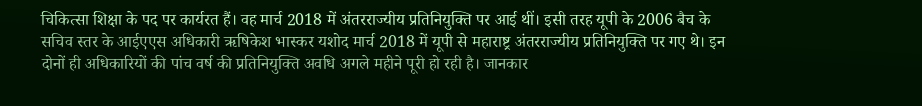चिकित्सा शिक्षा के पद पर कार्यरत हैं। वह मार्च 2018 में अंतरराज्यीय प्रतिनियुक्ति पर आई थीं। इसी तरह यूपी के 2006 बैच के सचिव स्तर के आईएएस अधिकारी ऋषिकेश भास्कर यशोद मार्च 2018 में यूपी से महाराष्ट्र अंतरराज्यीय प्रतिनियुक्ति पर गए थे। इन दोनों ही अधिकारियों की पांच वर्ष की प्रतिनियुक्ति अवधि अगले महीने पूरी हो रही है। जानकार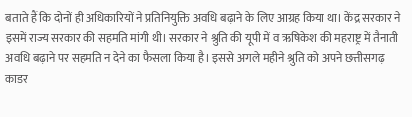बताते हैं कि दोनों ही अधिकारियों ने प्रतिनियुक्ति अवधि बढ़ाने के लिए आग्रह किया था। केंद्र सरकार ने इसमें राज्य सरकार की सहमति मांगी थी। सरकार ने श्रुति की यूपी में व ऋषिकेश की महराष्ट्र में तैनाती अवधि बढ़ाने पर सहमति न देने का फैसला किया है। इससे अगले महीने श्रुति को अपने छत्तीसगढ़ काडर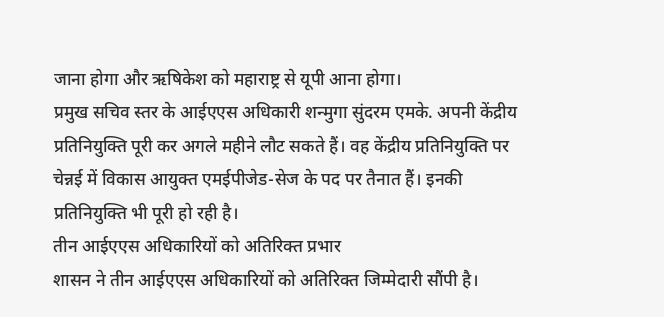जाना होगा और ऋषिकेश को महाराष्ट्र से यूपी आना होगा।
प्रमुख सचिव स्तर के आईएएस अधिकारी शन्मुगा सुंदरम एमके. अपनी केंद्रीय प्रतिनियुक्ति पूरी कर अगले महीने लौट सकते हैं। वह केंद्रीय प्रतिनियुक्ति पर चेन्नई में विकास आयुक्त एमईपीजेड-सेज के पद पर तैनात हैं। इनकी प्रतिनियुक्ति भी पूरी हो रही है।
तीन आईएएस अधिकारियों को अतिरिक्त प्रभार
शासन ने तीन आईएएस अधिकारियों को अतिरिक्त जिम्मेदारी सौंपी है।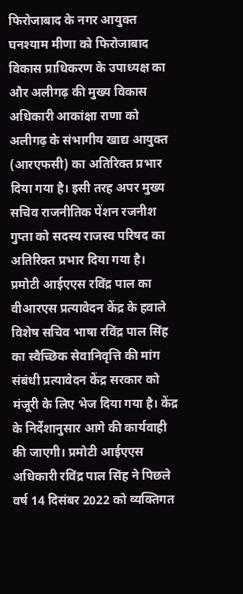फिरोजाबाद के नगर आयुक्त घनश्याम मीणा को फिरोजाबाद विकास प्राधिकरण के उपाध्यक्ष का और अलीगढ़ की मुख्य विकास अधिकारी आकांक्षा राणा को अलीगढ़ के संभागीय खाद्य आयुक्त (आरएफसी) का अतिरिक्त प्रभार दिया गया है। इसी तरह अपर मुख्य सचिव राजनीतिक पेंशन रजनीश गुप्ता को सदस्य राजस्व परिषद का अतिरिक्त प्रभार दिया गया है।
प्रमोटी आईएएस रविंद्र पाल का वीआरएस प्रत्यावेदन केंद्र के हवाले
विशेष सचिव भाषा रविंद्र पाल सिंह का स्वैच्छिक सेवानिवृत्ति की मांग संबंधी प्रत्यावेदन केंद्र सरकार को मंजूरी के लिए भेज दिया गया है। केंद्र के निर्देशानुसार आगे की कार्यवाही की जाएगी। प्रमोटी आईएएस अधिकारी रविंद्र पाल सिंह ने पिछले वर्ष 14 दिसंबर 2022 को व्यक्तिगत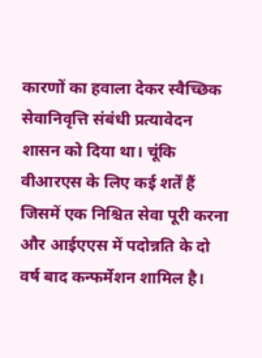कारणों का हवाला देकर स्वैच्छिक सेवानिवृत्ति संबंधी प्रत्यावेदन शासन को दिया था। चूंकि वीआरएस के लिए कई शर्तें हैं जिसमें एक निश्चित सेवा पूरी करना और आईएएस में पदोन्नति के दो वर्ष बाद कन्फर्मेशन शामिल है।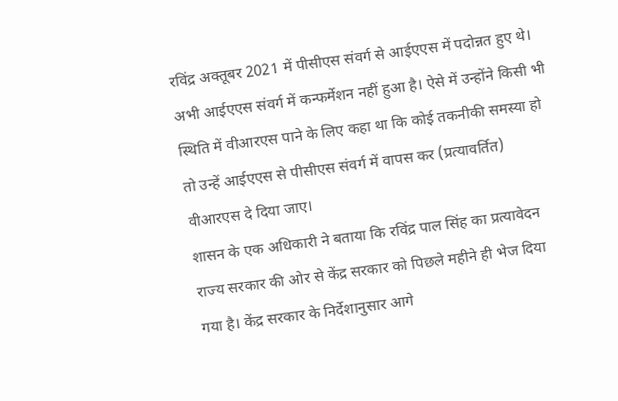रविंद्र अक्तूबर 2021 में पीसीएस संवर्ग से आईएएस में पदोन्नत हुए थे। अभी आईएएस संवर्ग में कन्फर्मेशन नहीं हुआ है। ऐसे में उन्होंने किसी भी स्थिति में वीआरएस पाने के लिए कहा था कि कोई तकनीकी समस्या हो तो उन्हें आईएएस से पीसीएस संवर्ग में वापस कर (प्रत्यावर्तित) वीआरएस दे दिया जाए।
शासन के एक अधिकारी ने बताया कि रविंद्र पाल सिंह का प्रत्यावेदन राज्य सरकार की ओर से केंद्र सरकार को पिछले महीने ही भेज दिया गया है। केंद्र सरकार के निर्देशानुसार आगे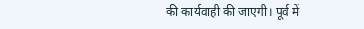की कार्यवाही की जाएगी। पूर्व में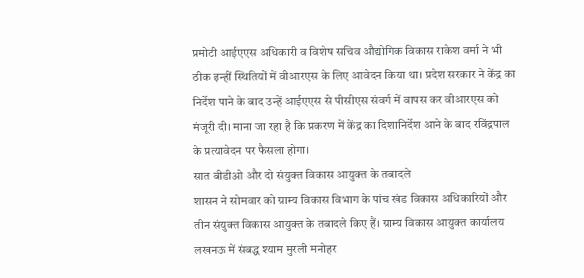प्रमोटी आईएएस अधिकारी व विशेष सचिव औद्योगिक विकास राकेश वर्मा ने भी ठीक इन्हीं स्थितियों में वीआरएस के लिए आवेदन किया था। प्रदेश सरकार ने केंद्र का निर्देश पाने के बाद उन्हें आईएएस से पीसीएस संवर्ग में वापस कर वीआरएस को मंजूरी दी। माना जा रहा है कि प्रकरण में केंद्र का दिशानिर्देश आने के बाद रविंद्रपाल के प्रत्यावेदन पर फैसला होगा।
सात बीडीओ और दो संयुक्त विकास आयुक्त के तबादले
शासन ने सोमवार को ग्राम्य विकास विभाग के पांच खंड विकास अधिकारियों और तीन संयुक्त विकास आयुक्त के तबादले किए हैं। ग्राम्य विकास आयुक्त कार्यालय लखनऊ में संबद्ध श्याम मुरली मनोहर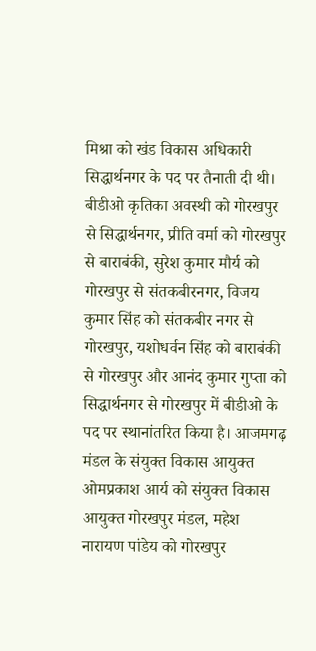मिश्रा को खंड विकास अधिकारी सिद्धार्थनगर के पद पर तैनाती दी थी। बीडीओ कृतिका अवस्थी को गोरखपुर से सिद्धार्थनगर, प्रीति वर्मा को गोरखपुर से बाराबंकी, सुरेश कुमार मौर्य को गोरखपुर से संतकबीरनगर, विजय कुमार सिंह को संतकबीर नगर से गोरखपुर, यशोधर्वन सिंह को बाराबंकी से गोरखपुर और आनंद कुमार गुप्ता को सिद्धार्थनगर से गोरखपुर में बीडीओ के पद पर स्थानांतरित किया है। आजमगढ़ मंडल के संयुक्त विकास आयुक्त ओमप्रकाश आर्य को संयुक्त विकास आयुक्त गोरखपुर मंडल, महेश नारायण पांडेय को गोरखपुर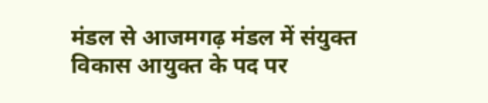मंडल से आजमगढ़ मंडल में संयुक्त विकास आयुक्त के पद पर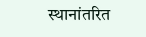स्थानांतरित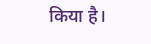किया है।